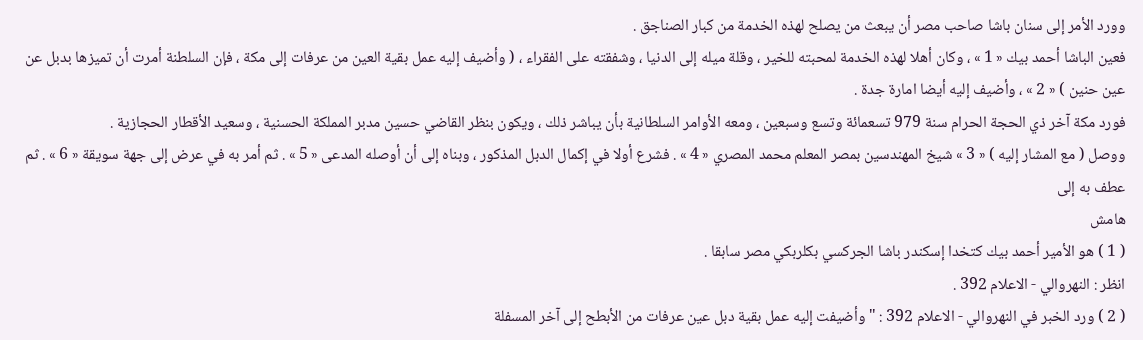وورد الأمر إلى سنان باشا صاحب مصر أن يبعث من يصلح لهذه الخدمة من كبار الصناجق .
فعين الباشا أحمد بيك « 1 » ، وكان أهلا لهذه الخدمة لمحبته للخير ، وقلة ميله إلى الدنيا ، وشفقته على الفقراء ، ( وأضيف إليه عمل بقية العين من عرفات إلى مكة ، فإن السلطنة أمرت أن تميزها بدبل عن عين حنين ) « 2 » ، وأضيف إليه أيضا امارة جدة .
فورد مكة آخر ذي الحجة الحرام سنة 979 تسعمائة وتسع وسبعين ، ومعه الأوامر السلطانية بأن يباشر ذلك ، ويكون بنظر القاضي حسين مدبر المملكة الحسنية ، وسعيد الأقطار الحجازية .
ووصل ( مع المشار إليه ) « 3 » شيخ المهندسين بمصر المعلم محمد المصري « 4 » . فشرع أولا في إكمال الدبل المذكور ، وبناه إلى أن أوصله المدعى « 5 » . ثم أمر به في عرض إلى جهة سويقة « 6 » . ثم عطف به إلى
هامش
( 1 ) هو الأمير أحمد بيك كتخدا إسكندر باشا الجركسي بكلربكي مصر سابقا .
انظر : النهروالي - الاعلام 392 .
( 2 ) ورد الخبر في النهروالي - الاعلام 392 : " وأضيفت إليه عمل بقية دبل عين عرفات من الأبطح إلى آخر المسفلة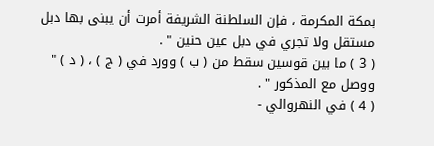بمكة المكرمة ، فإن السلطنة الشريفة أمرت أن يبنى بها دبل مستقل ولا تجري في دبل عين حنين " .
( 3 ) ما بين قوسين سقط من ( ب ) وورد في ( ج ) ، ( د ) " ووصل مع المذكور " .
( 4 ) في النهروالي -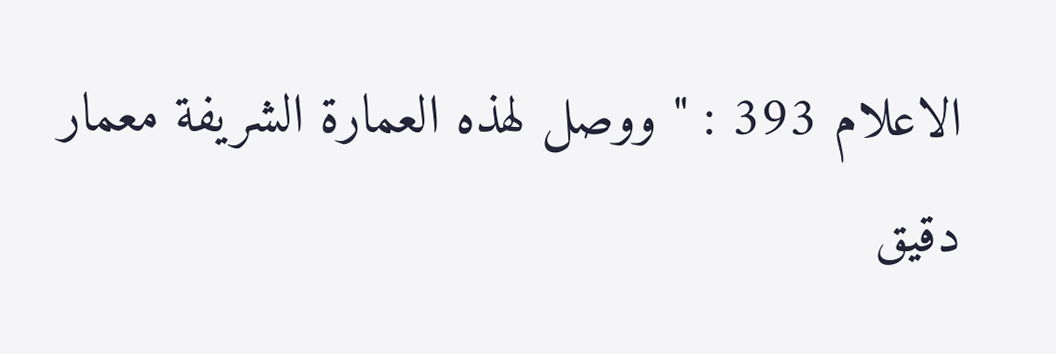الاعلام 393 : " ووصل لهذه العمارة الشريفة معمار دقيق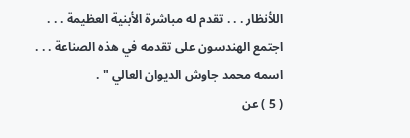اللأنظار . . . تقدم له مباشرة الأبنية العظيمة . . . اجتمع الهندسون على تقدمه في هذه الصناعة . . . اسمه محمد جاوش الديوان العالي " .
( 5 ) عن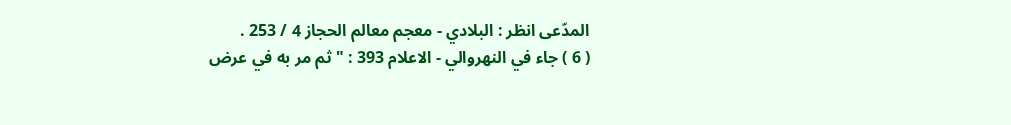المدّعى انظر : البلادي - معجم معالم الحجاز 4 / 253 .
( 6 ) جاء في النهروالي - الاعلام 393 : " ثم مر به في عرض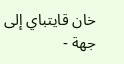خان قايتباي إلى جهة -